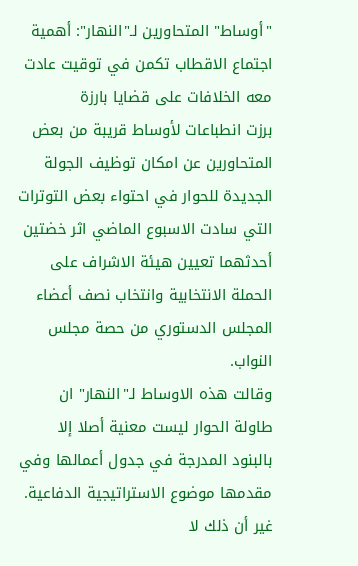"أوساط" المتحاورين لـ"النهار": أهمية اجتماع الاقطاب تكمن في توقيت عادت معه الخلافات على قضايا بارزة
برزت انطباعات لأوساط قريبة من بعض المتحاورين عن امكان توظيف الجولة الجديدة للحوار في احتواء بعض التوترات التي سادت الاسبوع الماضي اثر خضتين أحدثهما تعيين هيئة الاشراف على الحملة الانتخابية وانتخاب نصف أعضاء المجلس الدستوري من حصة مجلس النواب.
وقالت هذه الاوساط لـ"النهار" ان طاولة الحوار ليست معنية أصلا إلا بالبنود المدرجة في جدول أعمالها وفي مقدمها موضوع الاستراتيجية الدفاعية. غير أن ذلك لا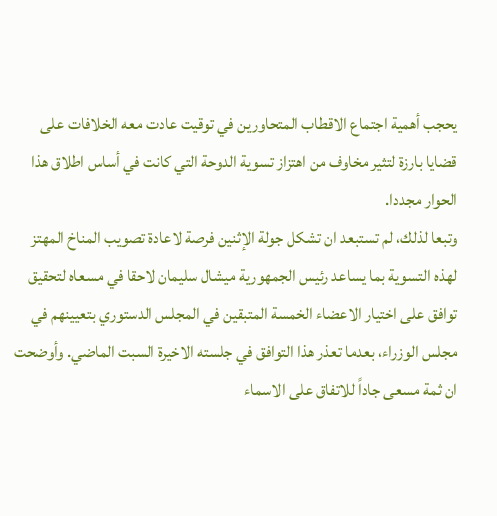يحجب أهمية اجتماع الاقطاب المتحاورين في توقيت عادت معه الخلافات على قضايا بارزة لتثير مخاوف من اهتزاز تسوية الدوحة التي كانت في أساس اطلاق هذا الحوار مجددا.
وتبعا لذلك، لم تستبعد ان تشكل جولة الإثنين فرصة لاعادة تصويب المناخ المهتز لهذه التسوية بما يساعد رئيس الجمهورية ميشال سليمان لاحقا في مسعاه لتحقيق توافق على اختيار الاعضاء الخمسة المتبقين في المجلس الدستوري بتعيينهم في مجلس الوزراء، بعدما تعذر هذا التوافق في جلسته الاخيرة السبت الماضي. وأوضحت ان ثمة مسعى جاداً للاتفاق على الاسماء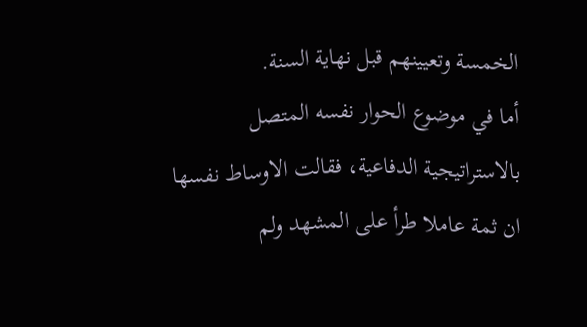الخمسة وتعيينهم قبل نهاية السنة.
أما في موضوع الحوار نفسه المتصل بالاستراتيجية الدفاعية، فقالت الاوساط نفسها ان ثمة عاملا طرأ على المشهد ولم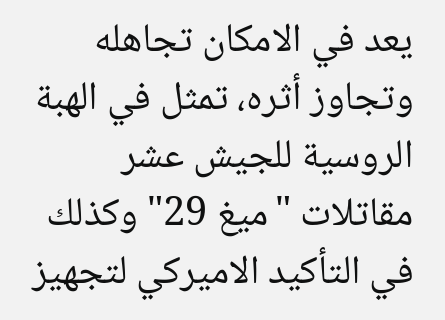يعد في الامكان تجاهله وتجاوز أثره، تمثل في الهبة الروسية للجيش عشر مقاتلات "ميغ 29" وكذلك في التأكيد الاميركي لتجهيز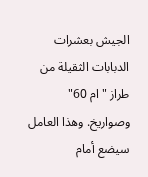الجيش بعشرات الدبابات الثقيلة من طراز "ام 60" وصواريخ. وهذا العامل سيضع أمام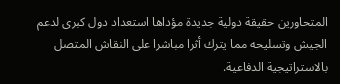المتحاورين حقيقة دولية جديدة مؤداها استعداد دول كبرى لدعم الجيش وتسليحه مما يترك أثرا مباشرا على النقاش المتصل بالاستراتيجية الدفاعية.